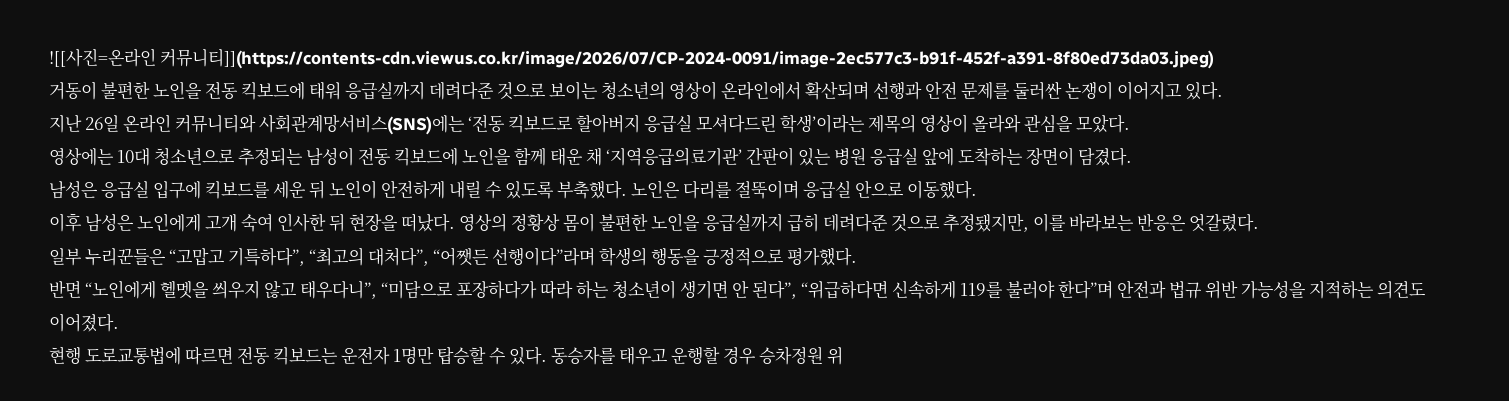![[사진=온라인 커뮤니티]](https://contents-cdn.viewus.co.kr/image/2026/07/CP-2024-0091/image-2ec577c3-b91f-452f-a391-8f80ed73da03.jpeg)
거동이 불편한 노인을 전동 킥보드에 태워 응급실까지 데려다준 것으로 보이는 청소년의 영상이 온라인에서 확산되며 선행과 안전 문제를 둘러싼 논쟁이 이어지고 있다.
지난 26일 온라인 커뮤니티와 사회관계망서비스(SNS)에는 ‘전동 킥보드로 할아버지 응급실 모셔다드린 학생’이라는 제목의 영상이 올라와 관심을 모았다.
영상에는 10대 청소년으로 추정되는 남성이 전동 킥보드에 노인을 함께 태운 채 ‘지역응급의료기관’ 간판이 있는 병원 응급실 앞에 도착하는 장면이 담겼다.
남성은 응급실 입구에 킥보드를 세운 뒤 노인이 안전하게 내릴 수 있도록 부축했다. 노인은 다리를 절뚝이며 응급실 안으로 이동했다.
이후 남성은 노인에게 고개 숙여 인사한 뒤 현장을 떠났다. 영상의 정황상 몸이 불편한 노인을 응급실까지 급히 데려다준 것으로 추정됐지만, 이를 바라보는 반응은 엇갈렸다.
일부 누리꾼들은 “고맙고 기특하다”, “최고의 대처다”, “어쨋든 선행이다”라며 학생의 행동을 긍정적으로 평가했다.
반면 “노인에게 헬멧을 씌우지 않고 태우다니”, “미담으로 포장하다가 따라 하는 청소년이 생기면 안 된다”, “위급하다면 신속하게 119를 불러야 한다”며 안전과 법규 위반 가능성을 지적하는 의견도 이어졌다.
현행 도로교통법에 따르면 전동 킥보드는 운전자 1명만 탑승할 수 있다. 동승자를 태우고 운행할 경우 승차정원 위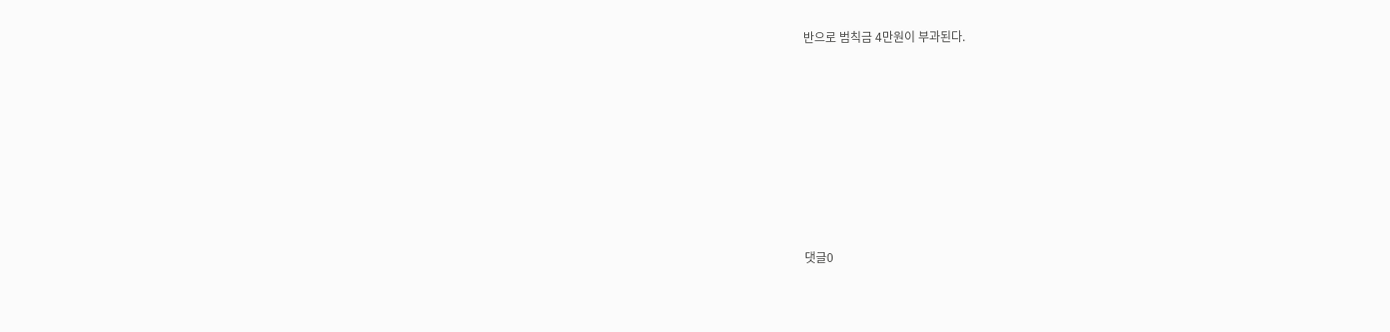반으로 범칙금 4만원이 부과된다.










댓글0